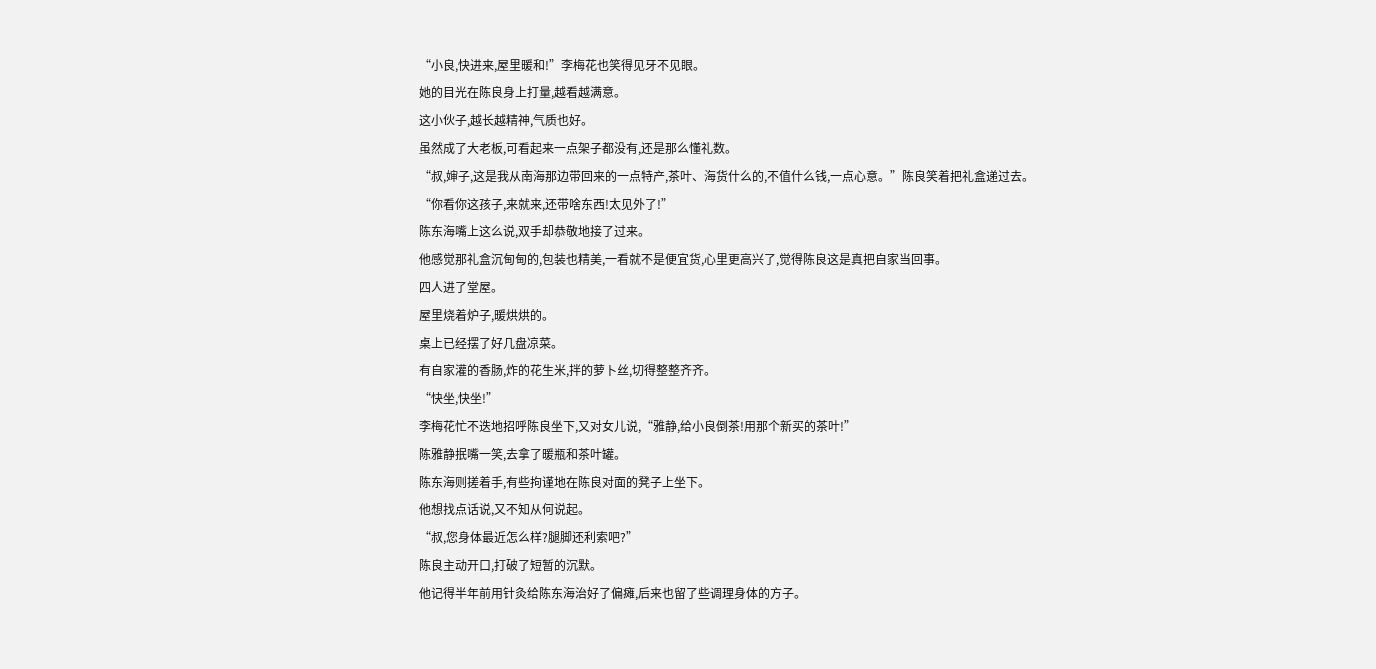“小良,快进来,屋里暖和!”李梅花也笑得见牙不见眼。
她的目光在陈良身上打量,越看越满意。
这小伙子,越长越精神,气质也好。
虽然成了大老板,可看起来一点架子都没有,还是那么懂礼数。
“叔,婶子,这是我从南海那边带回来的一点特产,茶叶、海货什么的,不值什么钱,一点心意。”陈良笑着把礼盒递过去。
“你看你这孩子,来就来,还带啥东西!太见外了!”
陈东海嘴上这么说,双手却恭敬地接了过来。
他感觉那礼盒沉甸甸的,包装也精美,一看就不是便宜货,心里更高兴了,觉得陈良这是真把自家当回事。
四人进了堂屋。
屋里烧着炉子,暖烘烘的。
桌上已经摆了好几盘凉菜。
有自家灌的香肠,炸的花生米,拌的萝卜丝,切得整整齐齐。
“快坐,快坐!”
李梅花忙不迭地招呼陈良坐下,又对女儿说,“雅静,给小良倒茶!用那个新买的茶叶!”
陈雅静抿嘴一笑,去拿了暖瓶和茶叶罐。
陈东海则搓着手,有些拘谨地在陈良对面的凳子上坐下。
他想找点话说,又不知从何说起。
“叔,您身体最近怎么样?腿脚还利索吧?”
陈良主动开口,打破了短暂的沉默。
他记得半年前用针灸给陈东海治好了偏瘫,后来也留了些调理身体的方子。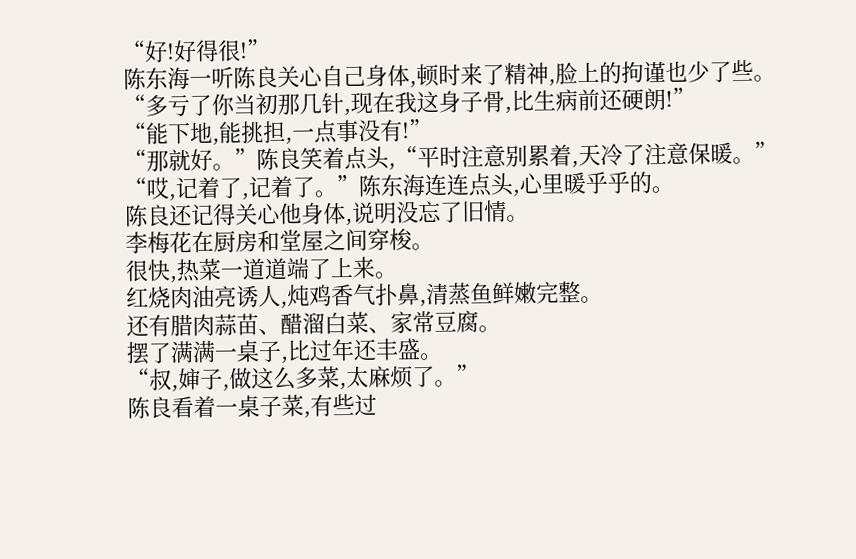“好!好得很!”
陈东海一听陈良关心自己身体,顿时来了精神,脸上的拘谨也少了些。
“多亏了你当初那几针,现在我这身子骨,比生病前还硬朗!”
“能下地,能挑担,一点事没有!”
“那就好。”陈良笑着点头,“平时注意别累着,天冷了注意保暖。”
“哎,记着了,记着了。”陈东海连连点头,心里暖乎乎的。
陈良还记得关心他身体,说明没忘了旧情。
李梅花在厨房和堂屋之间穿梭。
很快,热菜一道道端了上来。
红烧肉油亮诱人,炖鸡香气扑鼻,清蒸鱼鲜嫩完整。
还有腊肉蒜苗、醋溜白菜、家常豆腐。
摆了满满一桌子,比过年还丰盛。
“叔,婶子,做这么多菜,太麻烦了。”
陈良看着一桌子菜,有些过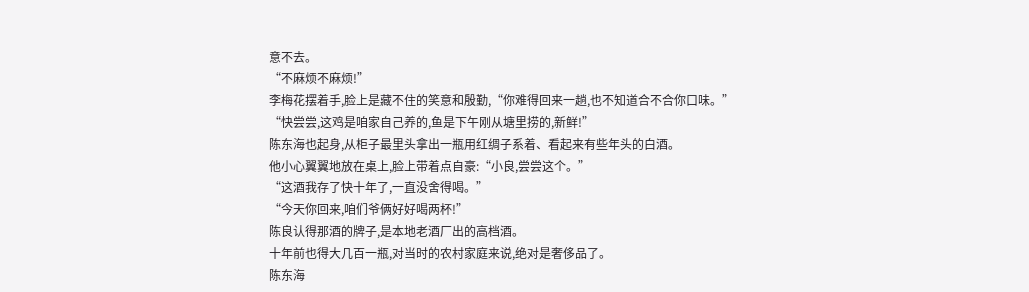意不去。
“不麻烦不麻烦!”
李梅花摆着手,脸上是藏不住的笑意和殷勤,“你难得回来一趟,也不知道合不合你口味。”
“快尝尝,这鸡是咱家自己养的,鱼是下午刚从塘里捞的,新鲜!”
陈东海也起身,从柜子最里头拿出一瓶用红绸子系着、看起来有些年头的白酒。
他小心翼翼地放在桌上,脸上带着点自豪:“小良,尝尝这个。”
“这酒我存了快十年了,一直没舍得喝。”
“今天你回来,咱们爷俩好好喝两杯!”
陈良认得那酒的牌子,是本地老酒厂出的高档酒。
十年前也得大几百一瓶,对当时的农村家庭来说,绝对是奢侈品了。
陈东海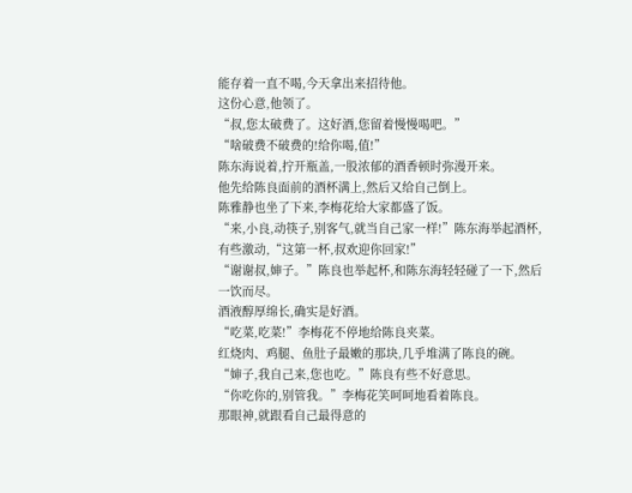能存着一直不喝,今天拿出来招待他。
这份心意,他领了。
“叔,您太破费了。这好酒,您留着慢慢喝吧。”
“啥破费不破费的!给你喝,值!”
陈东海说着,拧开瓶盖,一股浓郁的酒香顿时弥漫开来。
他先给陈良面前的酒杯满上,然后又给自己倒上。
陈雅静也坐了下来,李梅花给大家都盛了饭。
“来,小良,动筷子,别客气,就当自己家一样!”陈东海举起酒杯,有些激动,“这第一杯,叔欢迎你回家!”
“谢谢叔,婶子。”陈良也举起杯,和陈东海轻轻碰了一下,然后一饮而尽。
酒液醇厚绵长,确实是好酒。
“吃菜,吃菜!”李梅花不停地给陈良夹菜。
红烧肉、鸡腿、鱼肚子最嫩的那块,几乎堆满了陈良的碗。
“婶子,我自己来,您也吃。”陈良有些不好意思。
“你吃你的,别管我。”李梅花笑呵呵地看着陈良。
那眼神,就跟看自己最得意的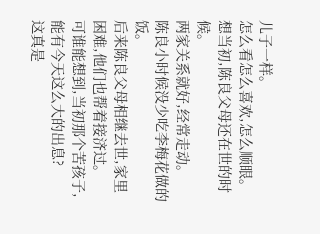儿子一样。
怎么看怎么喜欢,怎么顺眼。
想当初,陈良父母还在世的时候。
两家关系就好,经常走动。
陈良小时候没少吃李梅花做的饭。
后来陈良父母相继去世,家里困难,他们也帮着接济过。
可谁能想到,当初那个苦孩子,能有今天这么大的出息?
这真是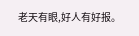老天有眼,好人有好报。